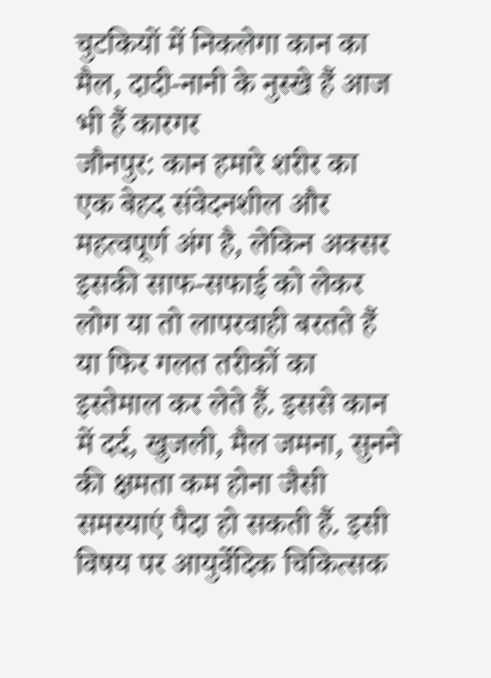चुटकियों में निकलेगा कान का मैल, दादी-नानी के नुस्खे हैं आज भी हैं कारगर
जौनपुर: कान हमारे शरीर का एक बेहद संवेदनशील और महत्वपूर्ण अंग है, लेकिन अक्सर इसकी साफ-सफाई को लेकर लोग या तो लापरवाही बरतते हैं या फिर गलत तरीकों का इस्तेमाल कर लेते हैं. इससे कान में दर्द, खुजली, मैल जमना, सुनने की क्षमता कम होना जैसी समस्याएं पैदा हो सकती हैं. इसी विषय पर आयुर्वेदिक चिकित्सक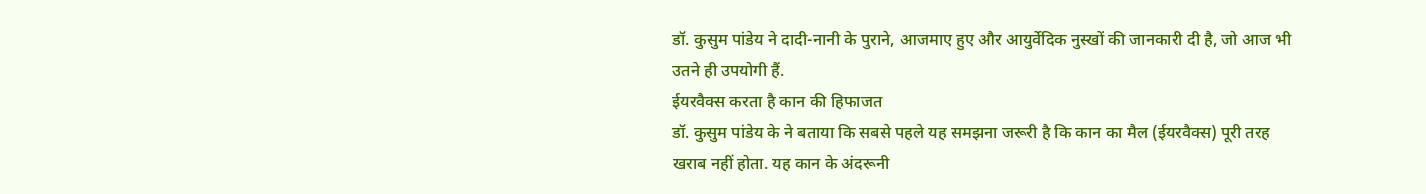डॉ. कुसुम पांडेय ने दादी-नानी के पुराने, आजमाए हुए और आयुर्वेदिक नुस्खों की जानकारी दी है, जो आज भी उतने ही उपयोगी हैं.
ईयरवैक्स करता है कान की हिफाजत
डॉ. कुसुम पांडेय के ने बताया कि सबसे पहले यह समझना जरूरी है कि कान का मैल (ईयरवैक्स) पूरी तरह खराब नहीं होता. यह कान के अंदरूनी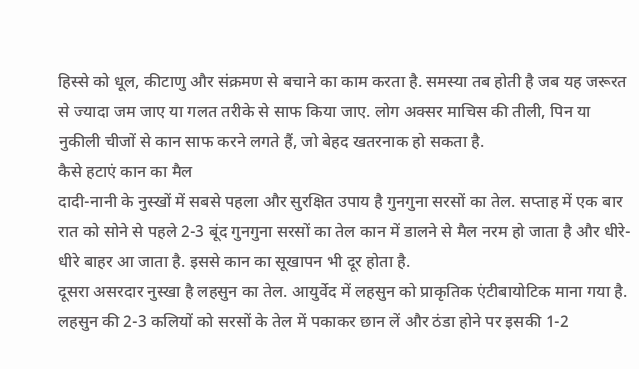हिस्से को धूल, कीटाणु और संक्रमण से बचाने का काम करता है. समस्या तब होती है जब यह जरूरत से ज्यादा जम जाए या गलत तरीके से साफ किया जाए. लोग अक्सर माचिस की तीली, पिन या नुकीली चीजों से कान साफ करने लगते हैं, जो बेहद खतरनाक हो सकता है.
कैसे हटाएं कान का मैल
दादी-नानी के नुस्खों में सबसे पहला और सुरक्षित उपाय है गुनगुना सरसों का तेल. सप्ताह में एक बार रात को सोने से पहले 2-3 बूंद गुनगुना सरसों का तेल कान में डालने से मैल नरम हो जाता है और धीरे-धीरे बाहर आ जाता है. इससे कान का सूखापन भी दूर होता है.
दूसरा असरदार नुस्खा है लहसुन का तेल. आयुर्वेद में लहसुन को प्राकृतिक एंटीबायोटिक माना गया है. लहसुन की 2-3 कलियों को सरसों के तेल में पकाकर छान लें और ठंडा होने पर इसकी 1-2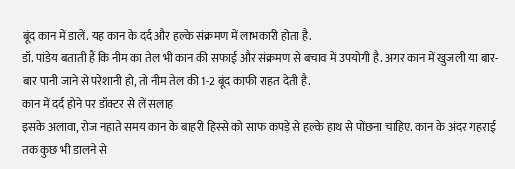बूंद कान में डालें. यह कान के दर्द और हल्के संक्रमण में लाभकारी होता है.
डॉ. पांडेय बताती हैं कि नीम का तेल भी कान की सफाई और संक्रमण से बचाव में उपयोगी है. अगर कान में खुजली या बार-बार पानी जाने से परेशानी हो, तो नीम तेल की 1-2 बूंद काफी राहत देती है.
कान में दर्द होने पर डॉक्टर से लें सलाह
इसके अलावा, रोज नहाते समय कान के बाहरी हिस्से को साफ कपड़े से हल्के हाथ से पोंछना चाहिए. कान के अंदर गहराई तक कुछ भी डालने से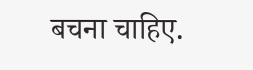बचना चाहिए.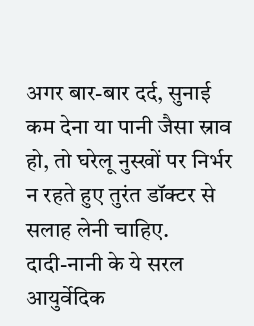अगर बार-बार दर्द, सुनाई कम देना या पानी जैसा स्राव हो, तो घरेलू नुस्खों पर निर्भर न रहते हुए तुरंत डॉक्टर से सलाह लेनी चाहिए.
दादी-नानी के ये सरल आयुर्वेदिक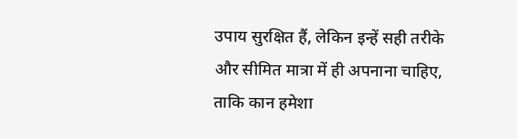उपाय सुरक्षित हैं, लेकिन इन्हें सही तरीके और सीमित मात्रा में ही अपनाना चाहिए, ताकि कान हमेशा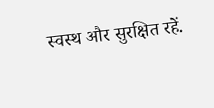स्वस्थ और सुरक्षित रहें.